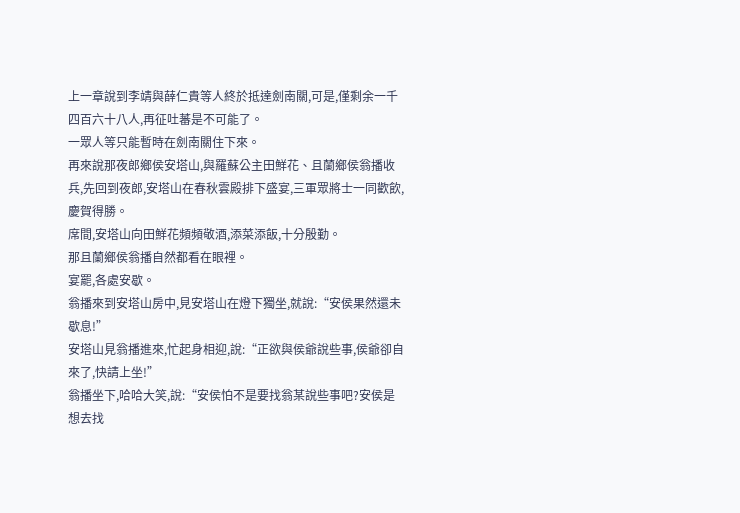上一章說到李靖與薛仁貴等人終於抵達劍南關,可是,僅剩余一千四百六十八人,再征吐蕃是不可能了。
一眾人等只能暫時在劍南關住下來。
再來說那夜郎鄉侯安塔山,與羅蘇公主田鮮花、且蘭鄉侯翁播收兵,先回到夜郎,安塔山在春秋雲殿排下盛宴,三軍眾將士一同歡飲,慶賀得勝。
席間,安塔山向田鮮花頻頻敬酒,添菜添飯,十分殷勤。
那且蘭鄉侯翁播自然都看在眼裡。
宴罷,各處安歇。
翁播來到安塔山房中,見安塔山在燈下獨坐,就說:“安侯果然還未歇息!”
安塔山見翁播進來,忙起身相迎,說:“正欲與侯爺說些事,侯爺卻自來了,快請上坐!”
翁播坐下,哈哈大笑,說:“安侯怕不是要找翁某說些事吧?安侯是想去找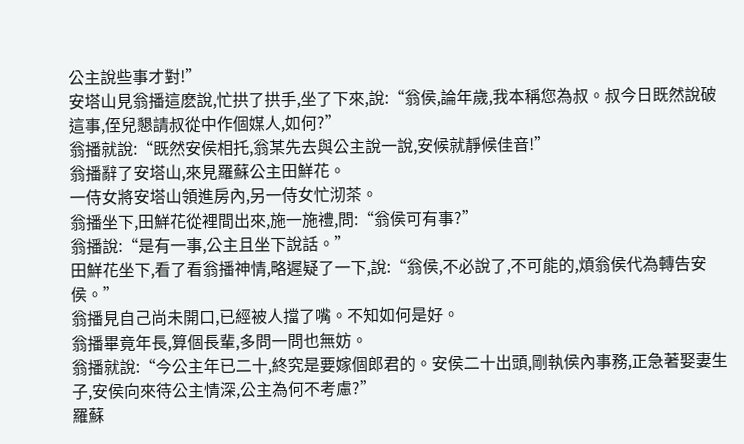公主說些事才對!”
安塔山見翁播這麽說,忙拱了拱手,坐了下來,說:“翁侯,論年歲,我本稱您為叔。叔今日既然說破這事,侄兒懇請叔從中作個媒人,如何?”
翁播就說:“既然安侯相托,翁某先去與公主說一說,安候就靜候佳音!”
翁播辭了安塔山,來見羅蘇公主田鮮花。
一侍女將安塔山領進房內,另一侍女忙沏茶。
翁播坐下,田鮮花從裡間出來,施一施禮,問:“翁侯可有事?”
翁播說:“是有一事,公主且坐下說話。”
田鮮花坐下,看了看翁播神情,略遲疑了一下,說:“翁侯,不必說了,不可能的,煩翁侯代為轉告安侯。”
翁播見自己尚未開口,已經被人擋了嘴。不知如何是好。
翁播畢竟年長,算個長輩,多問一問也無妨。
翁播就說:“今公主年已二十,終究是要嫁個郎君的。安侯二十出頭,剛執侯內事務,正急著娶妻生子,安侯向來待公主情深,公主為何不考慮?”
羅蘇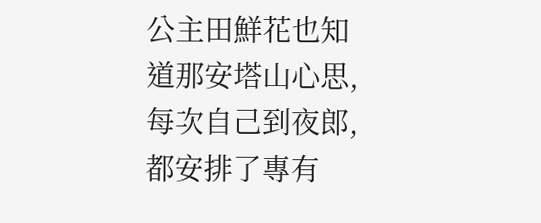公主田鮮花也知道那安塔山心思,每次自己到夜郎,都安排了專有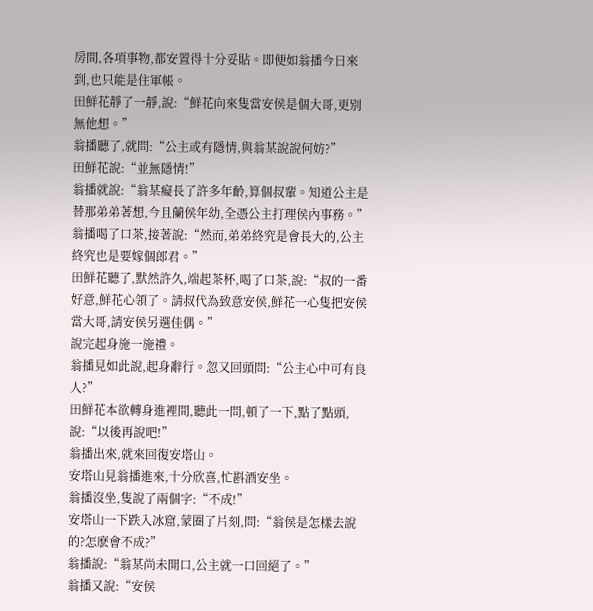房間,各項事物,都安置得十分妥貼。即便如翁播今日來到,也只能是住軍帳。
田鮮花靜了一靜,說:“鮮花向來隻當安侯是個大哥,更別無他想。”
翁播聽了,就問:“公主或有隱情,與翁某說說何妨?”
田鮮花說:“並無隱情!”
翁播就說:“翁某癡長了許多年齡,算個叔輩。知道公主是替那弟弟著想,今且蘭侯年幼,全憑公主打理侯內事務。”
翁播喝了口茶,接著說:“然而,弟弟終究是會長大的,公主終究也是要嫁個郎君。”
田鮮花聽了,默然許久,端起茶杯,喝了口茶,說:“叔的一番好意,鮮花心領了。請叔代為致意安侯,鮮花一心隻把安侯當大哥,請安侯另選佳偶。”
說完起身施一施禮。
翁播見如此說,起身辭行。忽又回頭問:“公主心中可有良人?”
田鮮花本欲轉身進裡間,聽此一問,頓了一下,點了點頭,說:“以後再說吧!”
翁播出來,就來回復安塔山。
安塔山見翁播進來,十分欣喜,忙斟酒安坐。
翁播沒坐,隻說了兩個字:“不成!”
安塔山一下跌入冰窟,蒙圈了片刻,問:“翁侯是怎樣去說的?怎麽會不成?”
翁播說:“翁某尚未開口,公主就一口回絕了。”
翁播又說:“安侯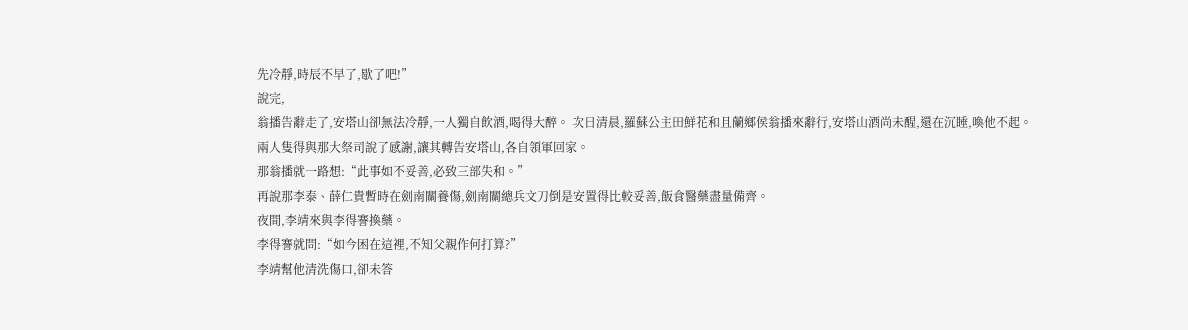先冷靜,時辰不早了,歇了吧!”
說完,
翁播告辭走了,安塔山卻無法冷靜,一人獨自飲酒,喝得大醉。 次日清晨,羅蘇公主田鮮花和且蘭鄉侯翁播來辭行,安塔山酒尚未醒,還在沉睡,喚他不起。
兩人隻得與那大祭司說了感謝,讓其轉告安塔山,各自領軍回家。
那翁播就一路想:“此事如不妥善,必致三部失和。”
再說那李泰、薛仁貴暫時在劍南關養傷,劍南關總兵文刀倒是安置得比較妥善,飯食醫藥盡量備齊。
夜間,李靖來與李得謇換藥。
李得謇就問:“如今困在這裡,不知父親作何打算?”
李靖幫他清洗傷口,卻未答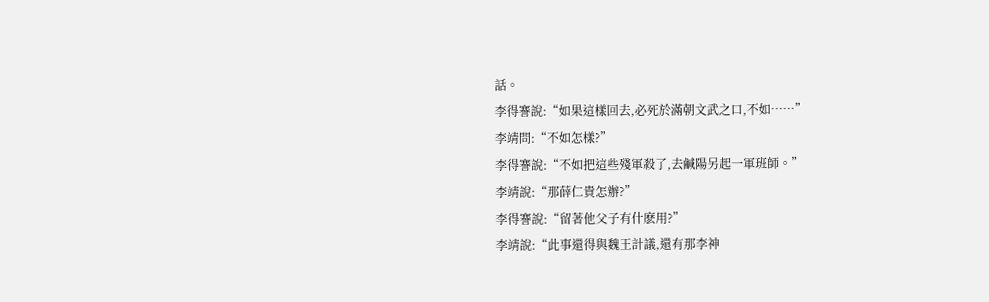話。
李得謇說:“如果這樣回去,必死於滿朝文武之口,不如……”
李靖問:“不如怎樣?”
李得謇說:“不如把這些殘軍殺了,去鹹陽另起一軍班師。”
李靖說:“那薛仁貴怎辦?”
李得謇說:“留著他父子有什麽用?”
李靖說:“此事還得與魏王計議,還有那李神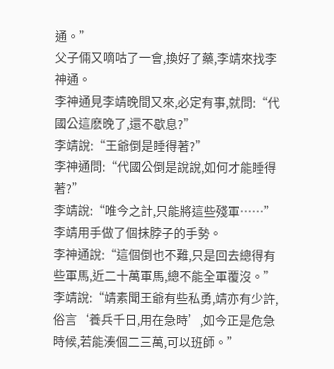通。”
父子倆又嘀咕了一會,換好了藥,李靖來找李神通。
李神通見李靖晚間又來,必定有事,就問:“代國公這麽晚了,還不歇息?”
李靖說:“王爺倒是睡得著?”
李神通問:“代國公倒是說說,如何才能睡得著?”
李靖說:“唯今之計,只能將這些殘軍……”李靖用手做了個抹脖子的手勢。
李神通說:“這個倒也不難,只是回去總得有些軍馬,近二十萬軍馬,總不能全軍覆沒。”
李靖說:“靖素聞王爺有些私勇,靖亦有少許,俗言‘養兵千日,用在急時’,如今正是危急時候,若能湊個二三萬,可以班師。”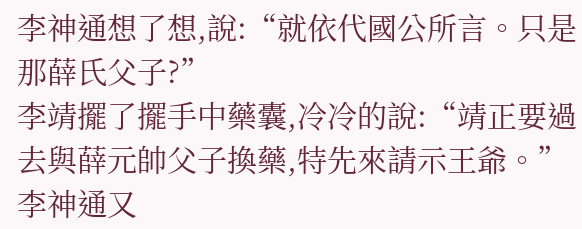李神通想了想,說:“就依代國公所言。只是那薛氏父子?”
李靖擺了擺手中藥囊,冷冷的說:“靖正要過去與薛元帥父子換藥,特先來請示王爺。”
李神通又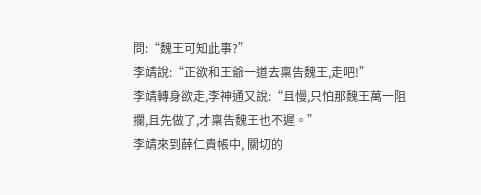問:“魏王可知此事?”
李靖說:“正欲和王爺一道去稟告魏王,走吧!”
李靖轉身欲走,李神通又說:“且慢,只怕那魏王萬一阻攔,且先做了,才稟告魏王也不遲。”
李靖來到薛仁貴帳中, 關切的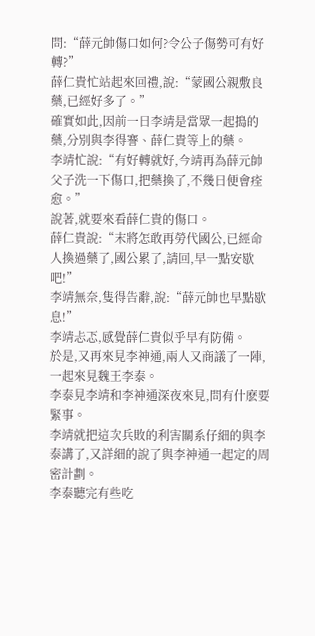問:“薛元帥傷口如何?令公子傷勢可有好轉?”
薛仁貴忙站起來回禮,說:“蒙國公親敷良藥,已經好多了。”
確實如此,因前一日李靖是當眾一起搗的藥,分別與李得謇、薛仁貴等上的藥。
李靖忙說:“有好轉就好,今靖再為薛元帥父子洗一下傷口,把藥換了,不幾日便會痊愈。”
說著,就要來看薛仁貴的傷口。
薛仁貴說:“末將怎敢再勞代國公,已經命人換過藥了,國公累了,請回,早一點安歇吧!”
李靖無奈,隻得告辭,說:“薛元帥也早點歇息!”
李靖忐忑,感覺薛仁貴似乎早有防備。
於是,又再來見李神通,兩人又商議了一陣,一起來見魏王李泰。
李泰見李靖和李神通深夜來見,問有什麽要緊事。
李靖就把這次兵敗的利害關系仔細的與李泰講了,又詳細的說了與李神通一起定的周密計劃。
李泰聽完有些吃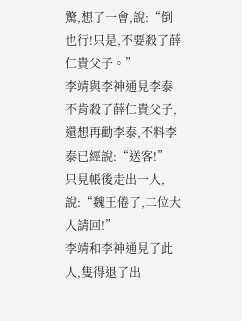驚,想了一會,說:“倒也行!只是,不要殺了薛仁貴父子。”
李靖與李神通見李泰不肯殺了薛仁貴父子,還想再勸李泰,不料李泰已經說:“送客!”
只見帳後走出一人,說:“魏王倦了,二位大人請回!”
李靖和李神通見了此人,隻得退了出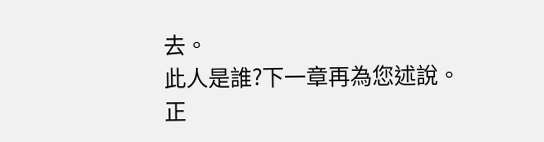去。
此人是誰?下一章再為您述說。
正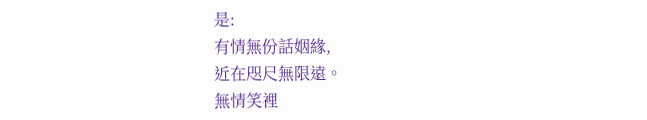是:
有情無份話姻緣,
近在咫尺無限遠。
無情笑裡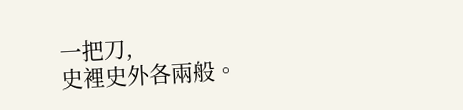一把刀,
史裡史外各兩般。